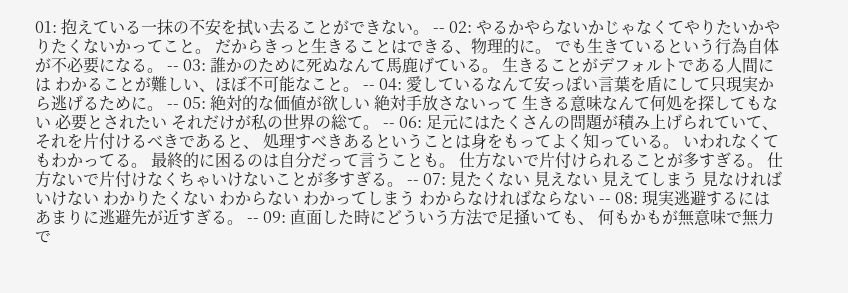01: 抱えている一抹の不安を拭い去ることができない。 -- 02: やるかやらないかじゃなくてやりたいかやりたくないかってこと。 だからきっと生きることはできる、物理的に。 でも生きているという行為自体が不必要になる。 -- 03: 誰かのために死ぬなんて馬鹿げている。 生きることがデフォルトである人間には わかることが難しい、ほぼ不可能なこと。 -- 04: 愛しているなんて安っぽい言葉を盾にして只現実から逃げるために。 -- 05: 絶対的な価値が欲しい 絶対手放さないって 生きる意味なんて何処を探してもない 必要とされたい それだけが私の世界の総て。 -- 06: 足元にはたくさんの問題が積み上げられていて、 それを片付けるべきであると、 処理すべきあるということは身をもってよく知っている。 いわれなくてもわかってる。 最終的に困るのは自分だって言うことも。 仕方ないで片付けられることが多すぎる。 仕方ないで片付けなくちゃいけないことが多すぎる。 -- 07: 見たくない 見えない 見えてしまう 見なければいけない わかりたくない わからない わかってしまう わからなければならない -- 08: 現実逃避するには あまりに逃避先が近すぎる。 -- 09: 直面した時にどういう方法で足掻いても、 何もかもが無意味で無力で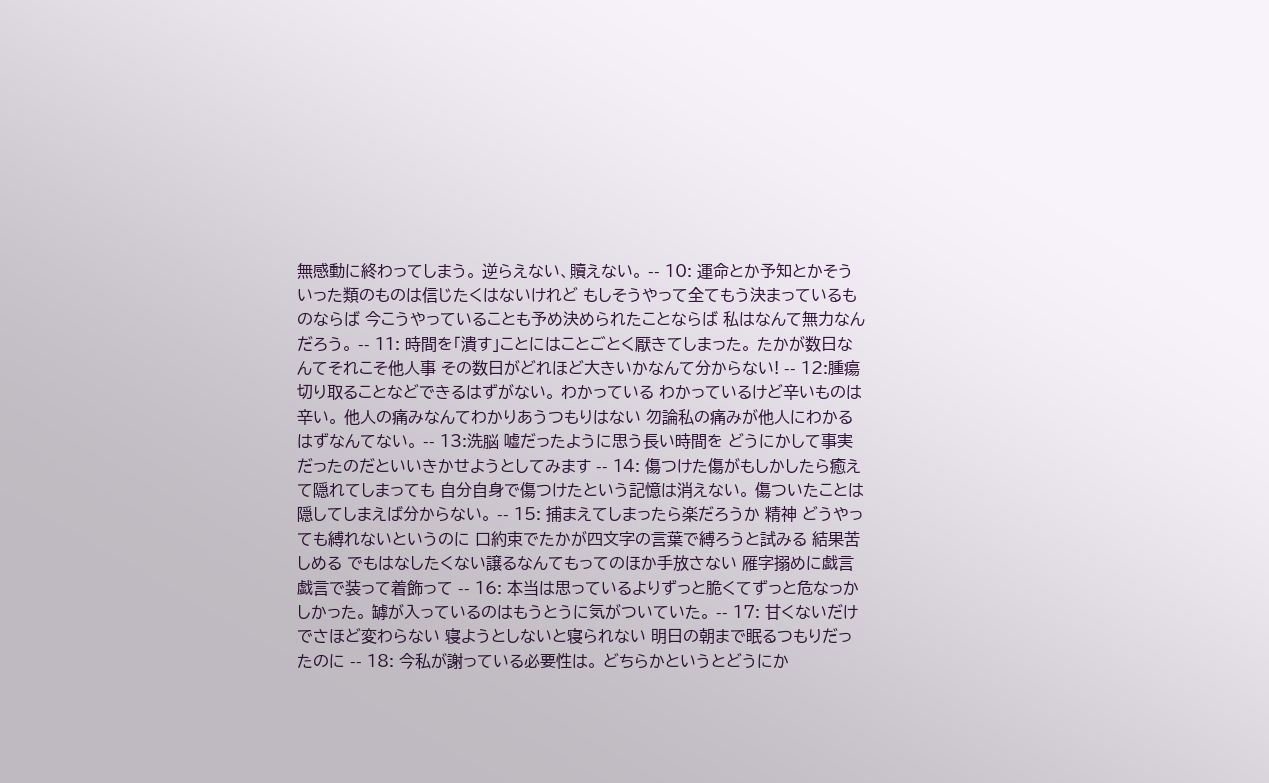無感動に終わってしまう。 逆らえない、贖えない。 -- 10: 運命とか予知とかそういった類のものは信じたくはないけれど もしそうやって全てもう決まっているものならば 今こうやっていることも予め決められたことならば 私はなんて無力なんだろう。 -- 11: 時間を「潰す」ことにはことごとく厭きてしまった。 たかが数日なんてそれこそ他人事 その数日がどれほど大きいかなんて分からない! -- 12:腫瘍 切り取ることなどできるはずがない。 わかっている わかっているけど辛いものは辛い。 他人の痛みなんてわかりあうつもりはない 勿論私の痛みが他人にわかるはずなんてない。 -- 13:洗脳 嘘だったように思う長い時間を どうにかして事実だったのだといいきかせようとしてみます -- 14: 傷つけた傷がもしかしたら癒えて隠れてしまっても 自分自身で傷つけたという記憶は消えない。 傷ついたことは隠してしまえば分からない。 -- 15: 捕まえてしまったら楽だろうか 精神 どうやっても縛れないというのに 口約束でたかが四文字の言葉で縛ろうと試みる 結果苦しめる でもはなしたくない譲るなんてもってのほか手放さない 雁字搦めに戯言戯言で装って着飾って -- 16: 本当は思っているよりずっと脆くてずっと危なっかしかった。 罅が入っているのはもうとうに気がついていた。 -- 17: 甘くないだけでさほど変わらない 寝ようとしないと寝られない 明日の朝まで眠るつもりだったのに -- 18: 今私が謝っている必要性は。 どちらかというとどうにか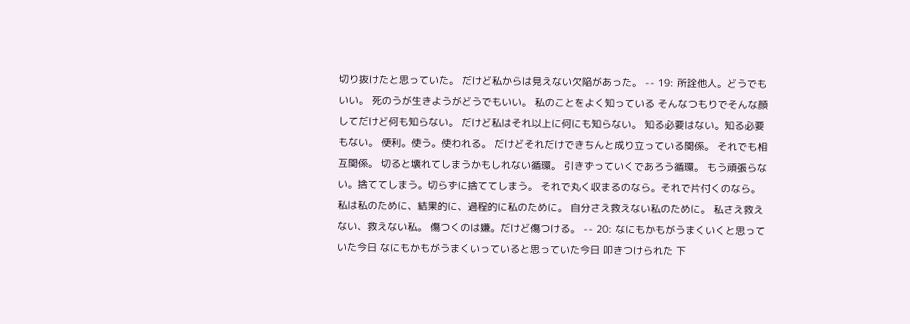切り抜けたと思っていた。 だけど私からは見えない欠陥があった。 -- 19: 所詮他人。どうでもいい。 死のうが生きようがどうでもいい。 私のことをよく知っている そんなつもりでそんな顔してだけど何も知らない。 だけど私はそれ以上に何にも知らない。 知る必要はない。知る必要もない。 便利。使う。使われる。 だけどそれだけできちんと成り立っている関係。 それでも相互関係。 切ると壊れてしまうかもしれない循環。 引きずっていくであろう循環。 もう頑張らない。捨ててしまう。切らずに捨ててしまう。 それで丸く収まるのなら。それで片付くのなら。 私は私のために、結果的に、過程的に私のために。 自分さえ救えない私のために。 私さえ救えない、救えない私。 傷つくのは嫌。だけど傷つける。 -- 20: なにもかもがうまくいくと思っていた今日 なにもかもがうまくいっていると思っていた今日 叩きつけられた 下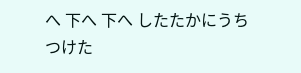へ 下へ 下へ したたかにうちつけた